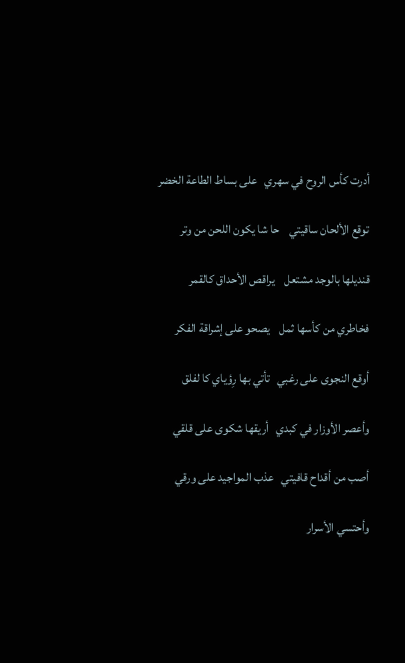أدرت كأس الروح في سهري   على بساط الطاعة الخضر

توقع الألحان ساقيتي    حا شا يكون اللحن من وتر

قنديلها بالوجد مشتعل    يراقص الأحداق كالقمر

فخاطري من كأسها ثمل    يصحو على إشراقة الفكر

أوقع النجوى على رغبي   تأتي بها رِؤياي كا لفلق

وأعصر الأوزار في كبدي   أريقها شكوى على قلقي

أصب من أقداح قافيتي   عذب المواجيد على ورقي

وأحتسي الأسرار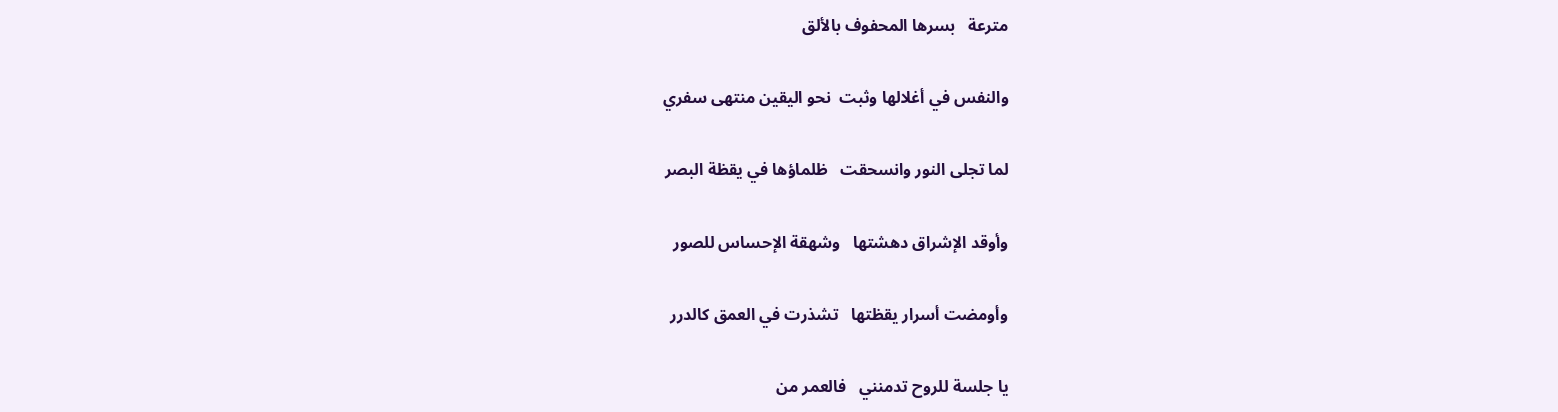مترعة   بسرها المحفوف بالألق

والنفس في أغلالها وثبت  نحو اليقين منتهى سفري

لما تجلى النور وانسحقت   ظلماؤها في يقظة البصر

وأوقد الإشراق دهشتها   وشهقة الإحساس للصور

وأومضت أسرار يقظتها   تشذرت في العمق كالدرر

يا جلسة للروح تدمنني   فالعمر من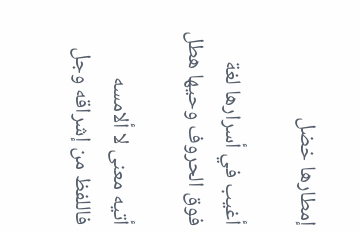إمطارها خضل

أغيب في أسرارها لغة   فوق الحروف وحيها هطل

أتيه معنى لا ألامسه   فاللفظ من إشراقه وجل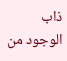ذاب الوجود من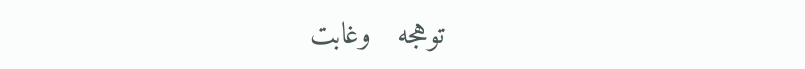توهجه   وغابت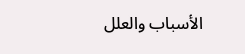الأسباب والعلل